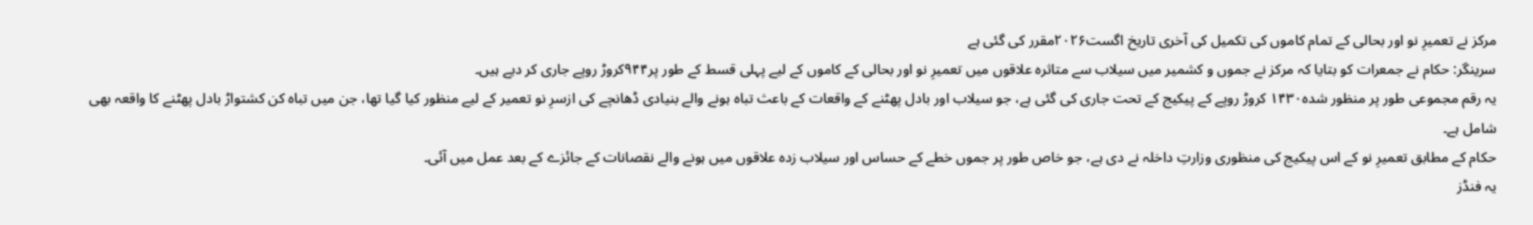مرکز نے تعمیرِ نو اور بحالی کے تمام کاموں کی تکمیل کی آخری تاریخ اگست۲۰۲۶مقرر کی گئی ہے
سرینگر: حکام نے جمعرات کو بتایا کہ مرکز نے جموں و کشمیر میں سیلاب سے متاثرہ علاقوں میں تعمیرِ نو اور بحالی کے کاموں کے لیے پہلی قسط کے طور پر۹۴۴کروڑ روپے جاری کر دیے ہیں۔
یہ رقم مجموعی طور پر منظور شدہ۱۴۳۰ کروڑ روپے کے پیکیج کے تحت جاری کی گئی ہے، جو سیلاب اور بادل پھٹنے کے واقعات کے باعث تباہ ہونے والے بنیادی ڈھانچے کی ازسرِ نو تعمیر کے لیے منظور کیا گیا تھا، جن میں تباہ کن کشتواڑ بادل پھٹنے کا واقعہ بھی شامل ہے۔
حکام کے مطابق تعمیرِ نو کے اس پیکیج کی منظوری وزارتِ داخلہ نے دی ہے، جو خاص طور پر جموں خطے کے حساس اور سیلاب زدہ علاقوں میں ہونے والے نقصانات کے جائزے کے بعد عمل میں آئی۔
یہ فنڈز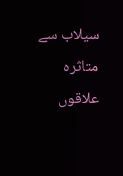سیلاب سے متاثرہ علاقوں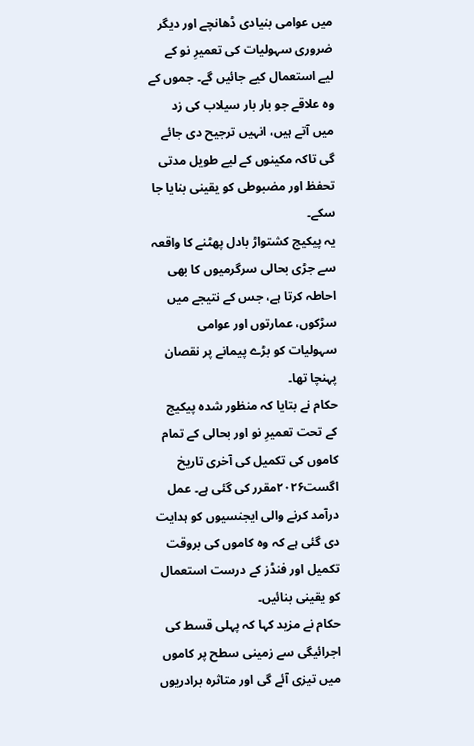میں عوامی بنیادی ڈھانچے اور دیگر ضروری سہولیات کی تعمیرِ نو کے لیے استعمال کیے جائیں گے۔ جموں کے وہ علاقے جو بار بار سیلاب کی زد میں آتے ہیں، انہیں ترجیح دی جائے گی تاکہ مکینوں کے لیے طویل مدتی تحفظ اور مضبوطی کو یقینی بنایا جا سکے۔
یہ پیکیج کشتواڑ بادل پھٹنے کا واقعہ سے جڑی بحالی سرگرمیوں کا بھی احاطہ کرتا ہے، جس کے نتیجے میں سڑکوں، عمارتوں اور عوامی سہولیات کو بڑے پیمانے پر نقصان پہنچا تھا۔
حکام نے بتایا کہ منظور شدہ پیکیج کے تحت تعمیرِ نو اور بحالی کے تمام کاموں کی تکمیل کی آخری تاریخ اگست۲۰۲۶مقرر کی گئی ہے۔ عمل درآمد کرنے والی ایجنسیوں کو ہدایت دی گئی ہے کہ وہ کاموں کی بروقت تکمیل اور فنڈز کے درست استعمال کو یقینی بنائیں۔
حکام نے مزید کہا کہ پہلی قسط کی اجرائیگی سے زمینی سطح پر کاموں میں تیزی آئے گی اور متاثرہ برادریوں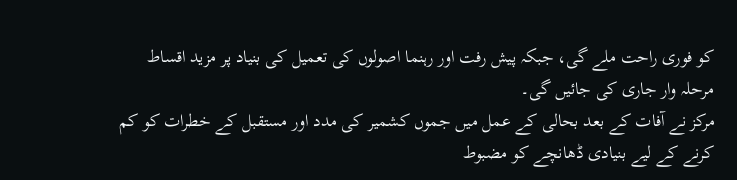کو فوری راحت ملے گی، جبکہ پیش رفت اور رہنما اصولوں کی تعمیل کی بنیاد پر مزید اقساط مرحلہ وار جاری کی جائیں گی۔
مرکز نے آفات کے بعد بحالی کے عمل میں جموں کشمیر کی مدد اور مستقبل کے خطرات کو کم کرنے کے لیے بنیادی ڈھانچے کو مضبوط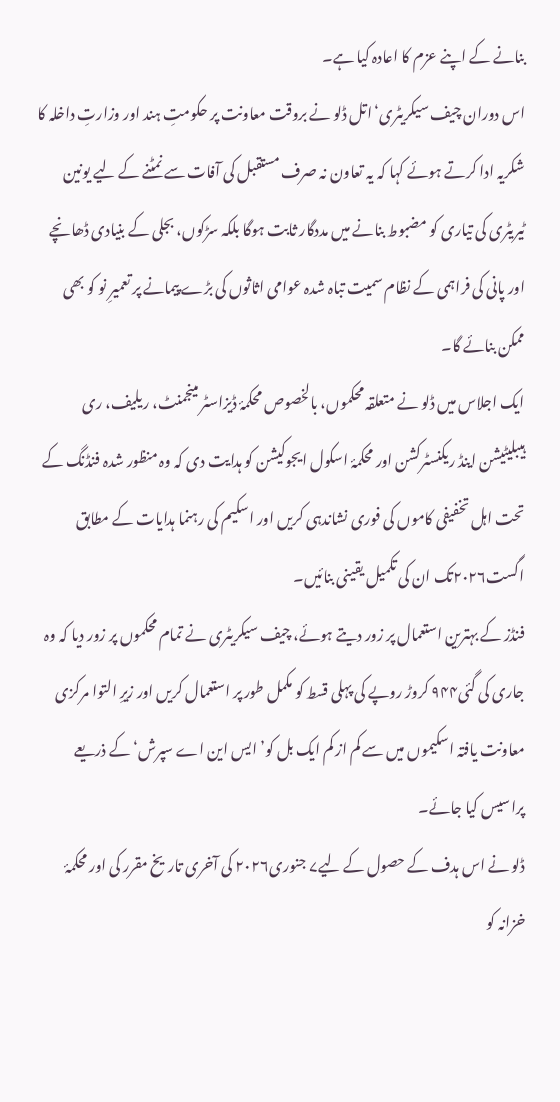بنانے کے اپنے عزم کا اعادہ کیا ہے۔
اس دوران چیف سیکریٹری‘اتل ڈلو نے بروقت معاونت پر حکومتِ ہند اور وزارتِ داخلہ کا شکریہ ادا کرتے ہوئے کہا کہ یہ تعاون نہ صرف مستقبل کی آفات سے نمٹنے کے لیے یونین ٹیریٹری کی تیاری کو مضبوط بنانے میں مددگار ثابت ہوگا بلکہ سڑکوں، بجلی کے بنیادی ڈھانچے اور پانی کی فراہمی کے نظام سمیت تباہ شدہ عوامی اثاثوں کی بڑے پیمانے پر تعمیرِ نو کو بھی ممکن بنائے گا۔
ایک اجلاس میں ڈلو نے متعلقہ محکموں، بالخصوص محکمۂ ڈیزاسٹر مینجمنٹ، ریلیف، ری ہیبلیٹیشن اینڈ ریکنسٹرکشن اور محکمۂ اسکول ایجوکیشن کو ہدایت دی کہ وہ منظور شدہ فنڈنگ کے تحت اہل تخفیفی کاموں کی فوری نشاندہی کریں اور اسکیم کی رہنما ہدایات کے مطابق اگست۲۰۲۶تک ان کی تکمیل یقینی بنائیں۔
فنڈز کے بہترین استعمال پر زور دیتے ہوئے، چیف سیکریٹری نے تمام محکموں پر زور دیا کہ وہ جاری کی گئی۹۴۴ کروڑ روپے کی پہلی قسط کو مکمل طور پر استعمال کریں اور زیرِ التوا مرکزی معاونت یافتہ اسکیموں میں سے کم از کم ایک بل کو’ ایس این اے سپرش‘ کے ذریعے پراسیس کیا جائے۔
ڈلو نے اس ہدف کے حصول کے لیے۷ جنوری۲۰۲۶ کی آخری تاریخ مقرر کی اور محکمۂ خزانہ کو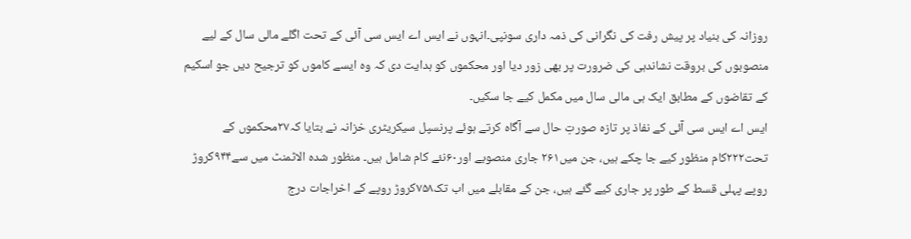روزانہ کی بنیاد پر پیش رفت کی نگرانی کی ذمہ داری سونپی۔انہوں نے ایس اے ایس سی آئی کے تحت اگلے مالی سال کے لیے منصوبوں کی بروقت نشاندہی کی ضرورت پر بھی زور دیا اور محکموں کو ہدایت دی کہ وہ ایسے کاموں کو ترجیح دیں جو اسکیم کے تقاضوں کے مطابق ایک ہی مالی سال میں مکمل کیے جا سکیں۔
ایس اے ایس سی آئی کے نفاذ پر تازہ صورتِ حال سے آگاہ کرتے ہوئے پرنسپل سیکریٹری خزانہ نے بتایا کہ۲۷محکموں کے تحت۲۲۲کام منظور کیے جا چکے ہیں، جن میں۲۶۱ جاری منصوبے اور۶۰نئے کام شامل ہیں۔ منظور شدہ الاٹمنٹ میں سے۹۴۴کروڑ روپے پہلی قسط کے طور پر جاری کیے گئے ہیں، جن کے مقابلے میں اب تک۷۵۸کروڑ روپے کے اخراجات درج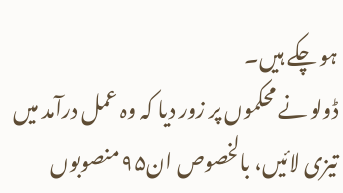ہو چکے ہیں۔
ڈولو نے محکموں پر زور دیا کہ وہ عمل درآمد میں تیزی لائیں، بالخصوص ان۹۵ منصوبوں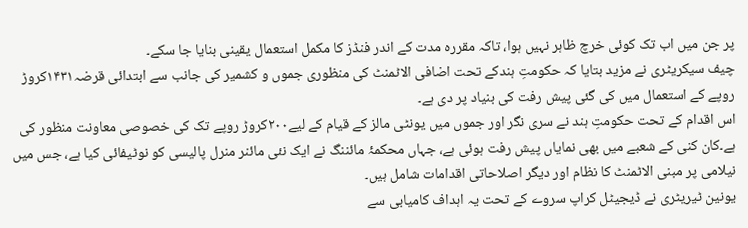پر جن میں اب تک کوئی خرچ ظاہر نہیں ہوا، تاکہ مقررہ مدت کے اندر فنڈز کا مکمل استعمال یقینی بنایا جا سکے۔
چیف سیکریٹری نے مزید بتایا کہ حکومتِ ہندکے تحت اضافی الاٹمنٹ کی منظوری جموں و کشمیر کی جانب سے ابتدائی قرضہ۱۴۳۱کروڑ روپے کے استعمال میں کی گئی پیش رفت کی بنیاد پر دی ہے۔
اس اقدام کے تحت حکومتِ ہند نے سری نگر اور جموں میں یونٹی مالز کے قیام کے لیے۲۰۰کروڑ روپے تک کی خصوصی معاونت منظور کی ہے۔کان کنی کے شعبے میں بھی نمایاں پیش رفت ہوئی ہے، جہاں محکمۂ مائننگ نے ایک نئی مائنر منرل پالیسی کو نوٹیفائی کیا ہے، جس میں نیلامی پر مبنی الاٹمنٹ کا نظام اور دیگر اصلاحاتی اقدامات شامل ہیں۔
یونین ٹیریٹری نے ڈیجیٹل کراپ سروے کے تحت یہ اہداف کامیابی سے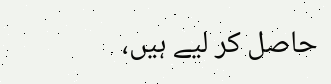حاصل کر لیے ہیں،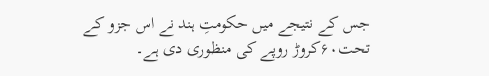جس کے نتیجے میں حکومتِ ہند نے اس جزو کے تحت۶۰کروڑ روپے کی منظوری دی ہے۔